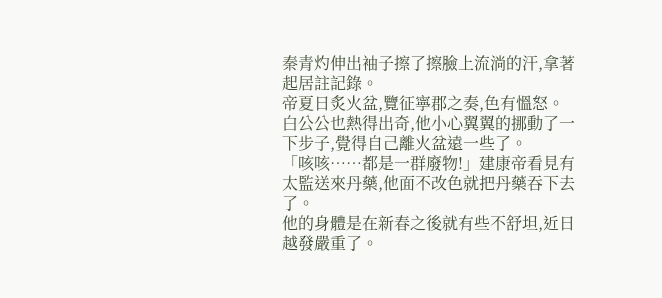秦青灼伸出袖子擦了擦臉上流淌的汗,拿著起居註記錄。
帝夏日炙火盆,覽征寧郡之奏,色有慍怒。
白公公也熱得出奇,他小心翼翼的挪動了一下步子,覺得自己離火盆遠一些了。
「咳咳……都是一群廢物!」建康帝看見有太監送來丹藥,他面不改色就把丹藥吞下去了。
他的身體是在新春之後就有些不舒坦,近日越發嚴重了。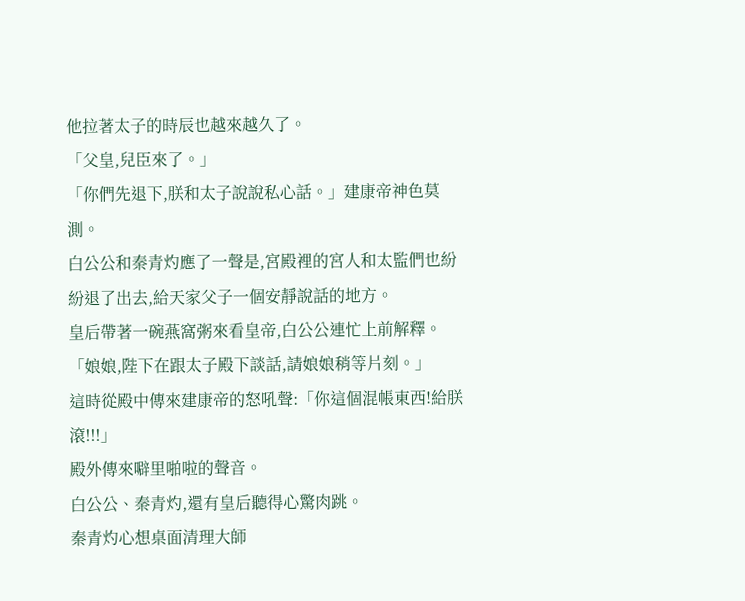他拉著太子的時辰也越來越久了。
「父皇,兒臣來了。」
「你們先退下,朕和太子說說私心話。」建康帝神色莫測。
白公公和秦青灼應了一聲是,宮殿裡的宮人和太監們也紛紛退了出去,給天家父子一個安靜說話的地方。
皇后帶著一碗燕窩粥來看皇帝,白公公連忙上前解釋。
「娘娘,陛下在跟太子殿下談話,請娘娘稍等片刻。」
這時從殿中傳來建康帝的怒吼聲:「你這個混帳東西!給朕滾!!!」
殿外傳來噼里啪啦的聲音。
白公公、秦青灼,還有皇后聽得心驚肉跳。
秦青灼心想桌面清理大師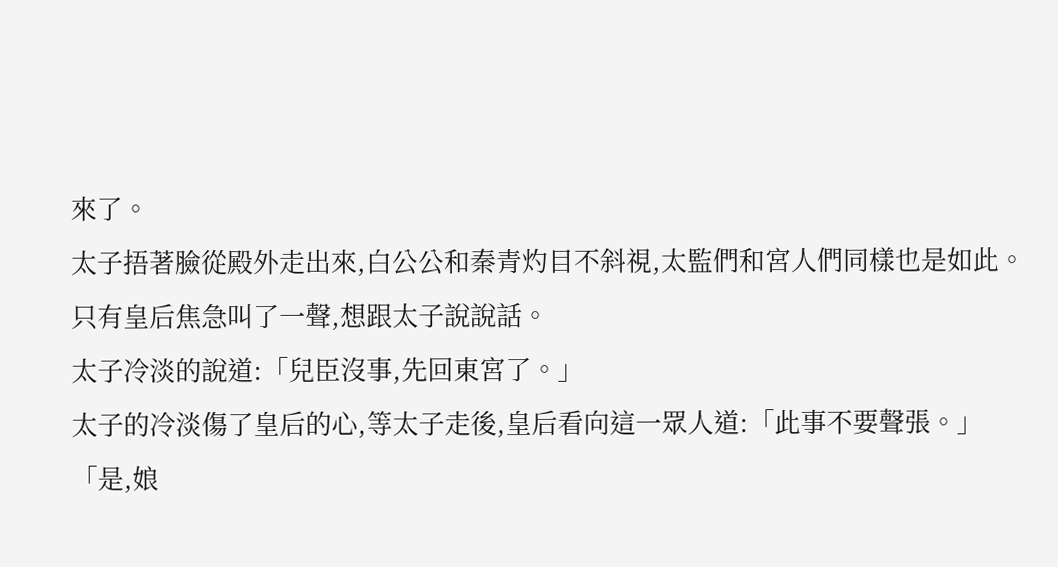來了。
太子捂著臉從殿外走出來,白公公和秦青灼目不斜視,太監們和宮人們同樣也是如此。
只有皇后焦急叫了一聲,想跟太子說說話。
太子冷淡的說道:「兒臣沒事,先回東宮了。」
太子的冷淡傷了皇后的心,等太子走後,皇后看向這一眾人道:「此事不要聲張。」
「是,娘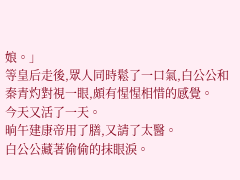娘。」
等皇后走後,眾人同時鬆了一口氣,白公公和秦青灼對視一眼,頗有惺惺相惜的感覺。
今天又活了一天。
晌午建康帝用了膳,又請了太醫。
白公公藏著偷偷的抹眼淚。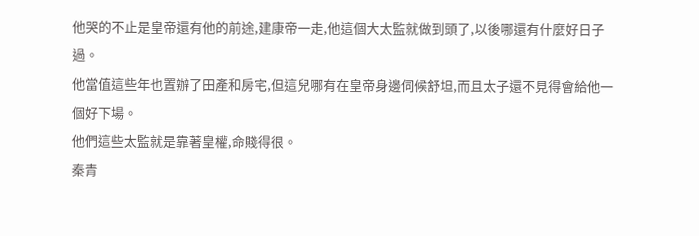他哭的不止是皇帝還有他的前途,建康帝一走,他這個大太監就做到頭了,以後哪還有什麼好日子過。
他當值這些年也置辦了田產和房宅,但這兒哪有在皇帝身邊伺候舒坦,而且太子還不見得會給他一個好下場。
他們這些太監就是靠著皇權,命賤得很。
秦青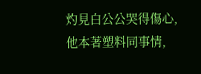灼見白公公哭得傷心,他本著塑料同事情,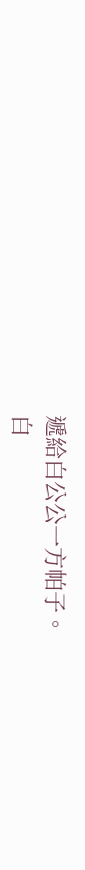遞給白公公一方帕子。
白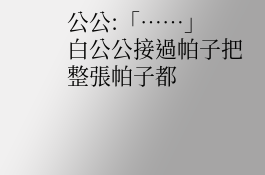公公:「……」
白公公接過帕子把整張帕子都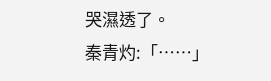哭濕透了。
秦青灼:「……」